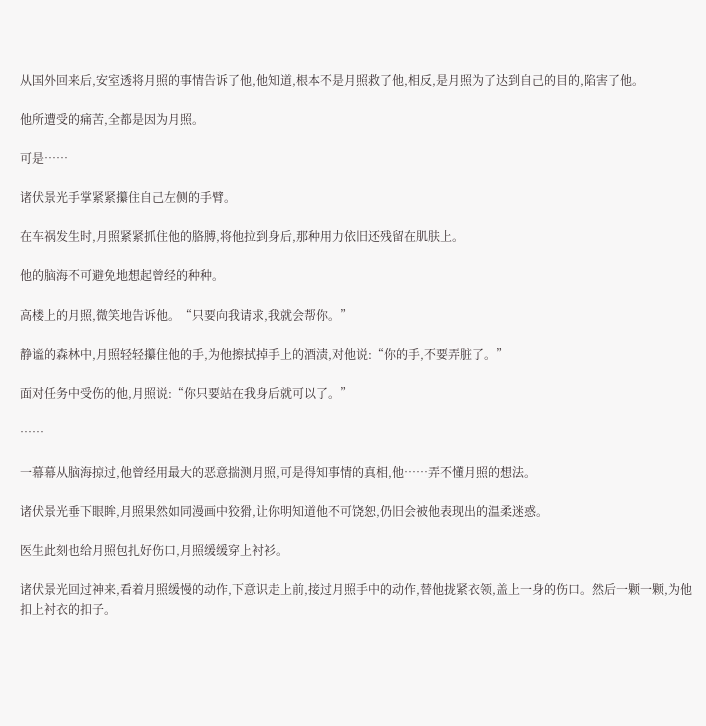从国外回来后,安室透将月照的事情告诉了他,他知道,根本不是月照救了他,相反,是月照为了达到自己的目的,陷害了他。

他所遭受的痛苦,全都是因为月照。

可是……

诸伏景光手掌紧紧攥住自己左侧的手臂。

在车祸发生时,月照紧紧抓住他的胳膊,将他拉到身后,那种用力依旧还残留在肌肤上。

他的脑海不可避免地想起曾经的种种。

高楼上的月照,微笑地告诉他。“只要向我请求,我就会帮你。”

静谧的森林中,月照轻轻攥住他的手,为他擦拭掉手上的酒渍,对他说:“你的手,不要弄脏了。”

面对任务中受伤的他,月照说:“你只要站在我身后就可以了。”

……

一幕幕从脑海掠过,他曾经用最大的恶意揣测月照,可是得知事情的真相,他……弄不懂月照的想法。

诸伏景光垂下眼眸,月照果然如同漫画中狡猾,让你明知道他不可饶恕,仍旧会被他表现出的温柔迷惑。

医生此刻也给月照包扎好伤口,月照缓缓穿上衬衫。

诸伏景光回过神来,看着月照缓慢的动作,下意识走上前,接过月照手中的动作,替他拢紧衣领,盖上一身的伤口。然后一颗一颗,为他扣上衬衣的扣子。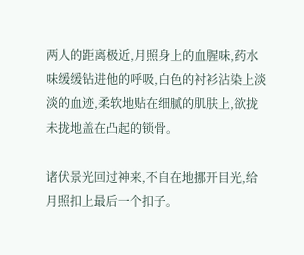两人的距离极近,月照身上的血腥味,药水味缓缓钻进他的呼吸,白色的衬衫沾染上淡淡的血迹,柔软地贴在细腻的肌肤上,欲拢未拢地盖在凸起的锁骨。

诸伏景光回过神来,不自在地挪开目光,给月照扣上最后一个扣子。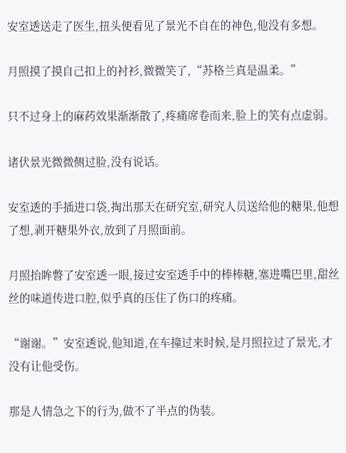安室透送走了医生,扭头便看见了景光不自在的神色,他没有多想。

月照摸了摸自己扣上的衬衫,微微笑了,“苏格兰真是温柔。”

只不过身上的麻药效果渐渐散了,疼痛席卷而来,脸上的笑有点虚弱。

诸伏景光微微侧过脸,没有说话。

安室透的手插进口袋,掏出那天在研究室,研究人员送给他的糖果,他想了想,剥开糖果外衣,放到了月照面前。

月照抬眸瞥了安室透一眼,接过安室透手中的棒棒糖,塞进嘴巴里,甜丝丝的味道传进口腔,似乎真的压住了伤口的疼痛。

“谢谢。”安室透说,他知道,在车撞过来时候,是月照拉过了景光,才没有让他受伤。

那是人情急之下的行为,做不了半点的伪装。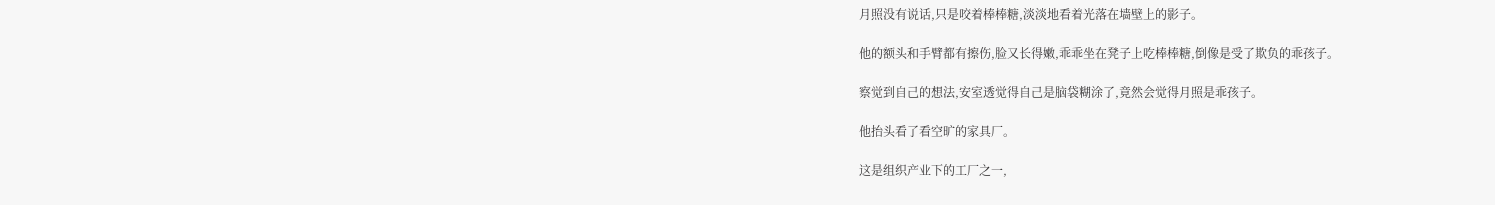月照没有说话,只是咬着棒棒糖,淡淡地看着光落在墙壁上的影子。

他的额头和手臂都有擦伤,脸又长得嫩,乖乖坐在凳子上吃棒棒糖,倒像是受了欺负的乖孩子。

察觉到自己的想法,安室透觉得自己是脑袋糊涂了,竟然会觉得月照是乖孩子。

他抬头看了看空旷的家具厂。

这是组织产业下的工厂之一,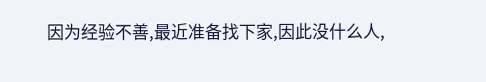因为经验不善,最近准备找下家,因此没什么人,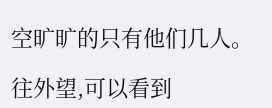空旷旷的只有他们几人。

往外望,可以看到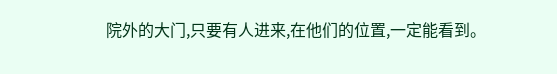院外的大门,只要有人进来,在他们的位置,一定能看到。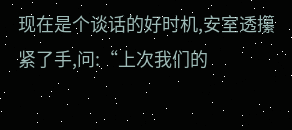现在是个谈话的好时机,安室透攥紧了手,问:“上次我们的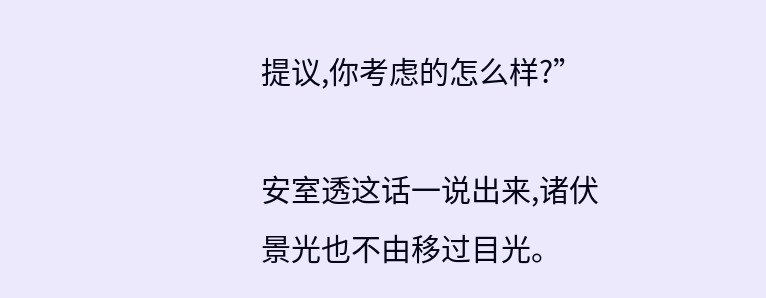提议,你考虑的怎么样?”

安室透这话一说出来,诸伏景光也不由移过目光。